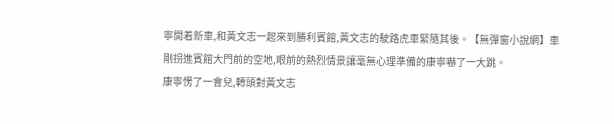寧開着新車,和黃文志一起來到勝利賓館,黃文志的駛路虎車緊隨其後。【無彈窗小說網】車剛拐進賓館大門前的空地,眼前的熱烈情景讓毫無心理準備的康寧嚇了一大跳。
康寧愣了一會兒,轉頭對黃文志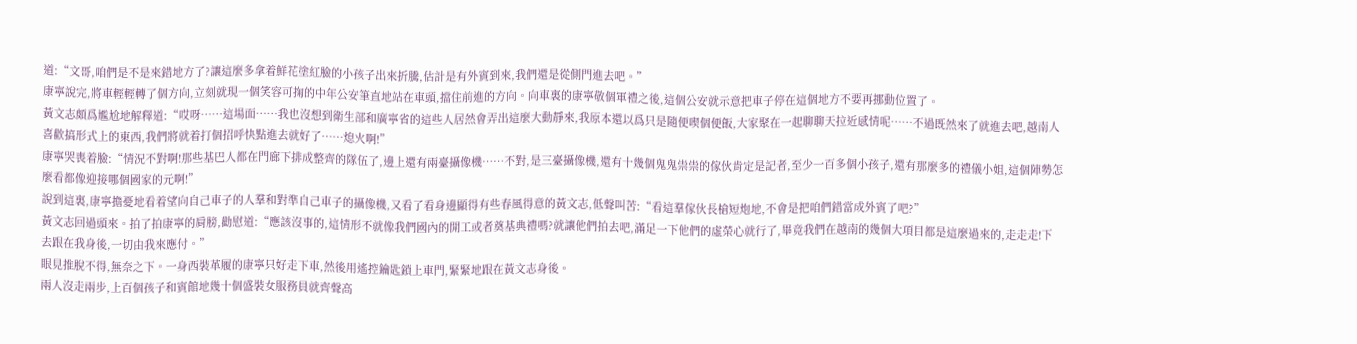道:“文哥,咱們是不是來錯地方了?讓這麼多拿着鮮花塗紅臉的小孩子出來折騰,估計是有外賓到來,我們還是從側門進去吧。”
康寧說完,將車輕輕轉了個方向,立刻就現一個笑容可掬的中年公安筆直地站在車頭,擋住前進的方向。向車裏的康寧敬個軍禮之後,這個公安就示意把車子停在這個地方不要再挪動位置了。
黃文志頗爲尷尬地解釋道:“哎呀……這場面……我也沒想到衛生部和廣寧省的這些人居然會弄出這麼大動靜來,我原本還以爲只是隨便喫個便飯,大家聚在一起聊聊天拉近感情呢……不過既然來了就進去吧,越南人喜歡搞形式上的東西,我們將就着打個招呼快點進去就好了……熄火啊!”
康寧哭喪着臉:“情況不對啊!那些基巴人都在門廊下排成整齊的隊伍了,邊上還有兩臺攝像機……不對,是三臺攝像機,還有十幾個鬼鬼祟祟的傢伙肯定是記者,至少一百多個小孩子,還有那麼多的禮儀小姐,這個陣勢怎麼看都像迎接哪個國家的元啊!”
說到這裏,康寧擔憂地看着望向自己車子的人羣和對準自己車子的攝像機,又看了看身邊顯得有些春風得意的黃文志,低聲叫苦:“看這羣傢伙長槍短炮地,不會是把咱們錯當成外賓了吧?”
黃文志回過頭來。拍了拍康寧的肩膀,勸慰道:“應該沒事的,這情形不就像我們國內的開工或者奠基典禮嗎?就讓他們拍去吧,滿足一下他們的虛榮心就行了,畢竟我們在越南的幾個大項目都是這麼過來的,走走走!下去跟在我身後,一切由我來應付。”
眼見推脫不得,無奈之下。一身西裝革履的康寧只好走下車,然後用遙控鑰匙鎖上車門,緊緊地跟在黃文志身後。
兩人沒走兩步,上百個孩子和賓館地幾十個盛裝女服務員就齊聲高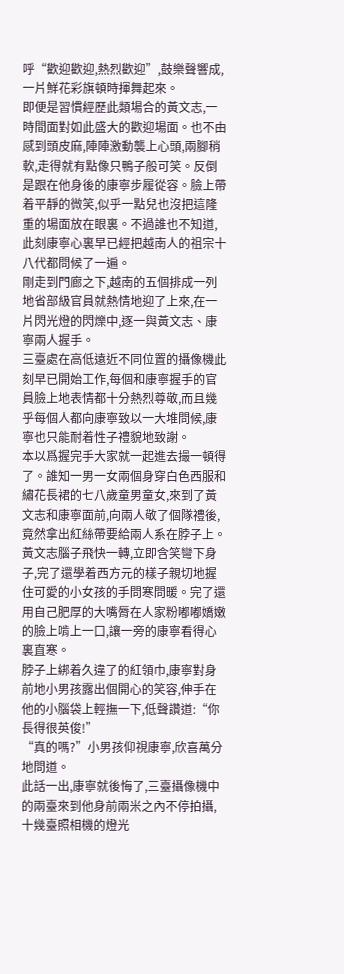呼“歡迎歡迎,熱烈歡迎”,鼓樂聲響成,一片鮮花彩旗頓時揮舞起來。
即便是習慣經歷此類場合的黃文志,一時間面對如此盛大的歡迎場面。也不由感到頭皮麻,陣陣激動襲上心頭,兩腳稍軟,走得就有點像只鴨子般可笑。反倒是跟在他身後的康寧步履從容。臉上帶着平靜的微笑,似乎一點兒也沒把這隆重的場面放在眼裏。不過誰也不知道,此刻康寧心裏早已經把越南人的祖宗十八代都問候了一遍。
剛走到門廊之下,越南的五個排成一列地省部級官員就熱情地迎了上來,在一片閃光燈的閃爍中,逐一與黃文志、康寧兩人握手。
三臺處在高低遠近不同位置的攝像機此刻早已開始工作,每個和康寧握手的官員臉上地表情都十分熱烈尊敬,而且幾乎每個人都向康寧致以一大堆問候,康寧也只能耐着性子禮貌地致謝。
本以爲握完手大家就一起進去撮一頓得了。誰知一男一女兩個身穿白色西服和繡花長裙的七八歲童男童女,來到了黃文志和康寧面前,向兩人敬了個隊禮後,竟然拿出紅絲帶要給兩人系在脖子上。
黃文志腦子飛快一轉,立即含笑彎下身子,完了還學着西方元的樣子親切地握住可愛的小女孩的手問寒問暖。完了還用自己肥厚的大嘴脣在人家粉嘟嘟嬌嫩的臉上啃上一口,讓一旁的康寧看得心裏直寒。
脖子上綁着久違了的紅領巾,康寧對身前地小男孩露出個開心的笑容,伸手在他的小腦袋上輕撫一下,低聲讚道:“你長得很英俊!”
“真的嗎?”小男孩仰視康寧,欣喜萬分地問道。
此話一出,康寧就後悔了,三臺攝像機中的兩臺來到他身前兩米之內不停拍攝,十幾臺照相機的燈光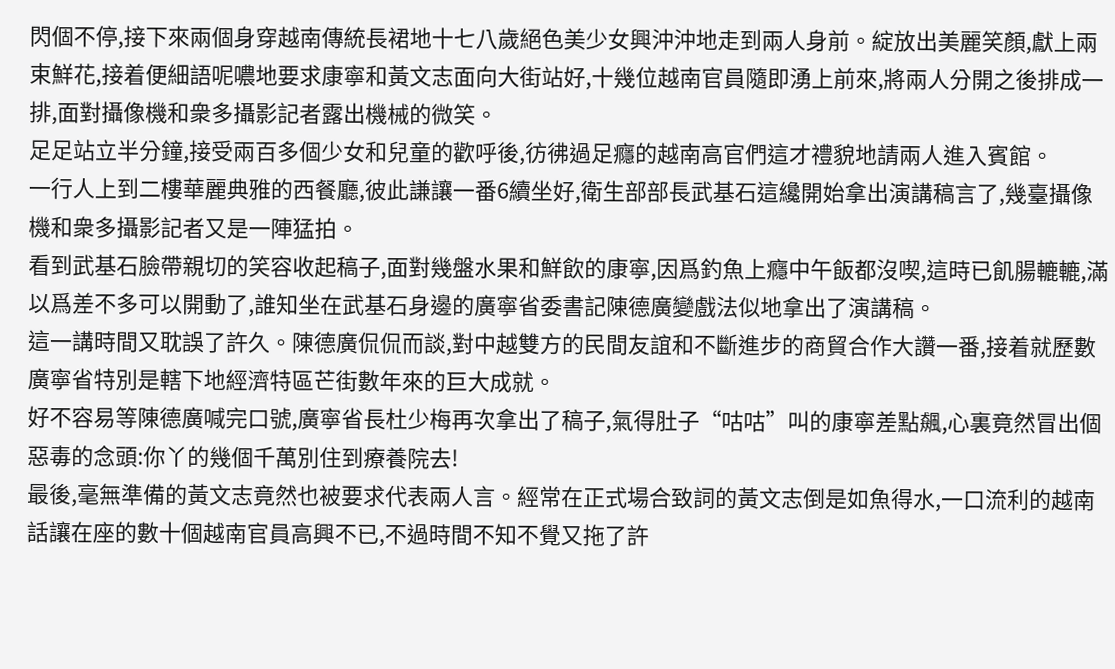閃個不停,接下來兩個身穿越南傳統長裙地十七八歲絕色美少女興沖沖地走到兩人身前。綻放出美麗笑顏,獻上兩束鮮花,接着便細語呢噥地要求康寧和黃文志面向大街站好,十幾位越南官員隨即湧上前來,將兩人分開之後排成一排,面對攝像機和衆多攝影記者露出機械的微笑。
足足站立半分鐘,接受兩百多個少女和兒童的歡呼後,彷彿過足癮的越南高官們這才禮貌地請兩人進入賓館。
一行人上到二樓華麗典雅的西餐廳,彼此謙讓一番6續坐好,衛生部部長武基石這纔開始拿出演講稿言了,幾臺攝像機和衆多攝影記者又是一陣猛拍。
看到武基石臉帶親切的笑容收起稿子,面對幾盤水果和鮮飲的康寧,因爲釣魚上癮中午飯都沒喫,這時已飢腸轆轆,滿以爲差不多可以開動了,誰知坐在武基石身邊的廣寧省委書記陳德廣變戲法似地拿出了演講稿。
這一講時間又耽誤了許久。陳德廣侃侃而談,對中越雙方的民間友誼和不斷進步的商貿合作大讚一番,接着就歷數廣寧省特別是轄下地經濟特區芒街數年來的巨大成就。
好不容易等陳德廣喊完口號,廣寧省長杜少梅再次拿出了稿子,氣得肚子“咕咕”叫的康寧差點飆,心裏竟然冒出個惡毒的念頭:你丫的幾個千萬別住到療養院去!
最後,毫無準備的黃文志竟然也被要求代表兩人言。經常在正式場合致詞的黃文志倒是如魚得水,一口流利的越南話讓在座的數十個越南官員高興不已,不過時間不知不覺又拖了許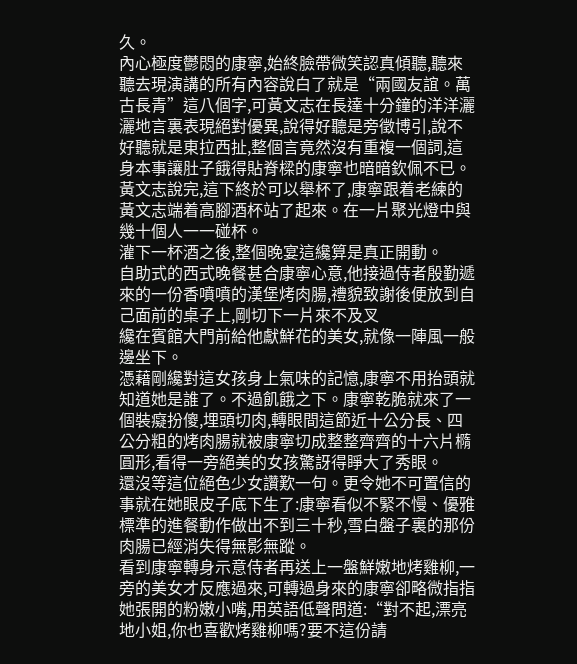久。
內心極度鬱悶的康寧,始終臉帶微笑認真傾聽,聽來聽去現演講的所有內容說白了就是“兩國友誼。萬古長青”這八個字,可黃文志在長達十分鐘的洋洋灑灑地言裏表現絕對優異,說得好聽是旁徵博引,說不好聽就是東拉西扯,整個言竟然沒有重複一個詞,這身本事讓肚子餓得貼脊樑的康寧也暗暗欽佩不已。
黃文志說完,這下終於可以舉杯了,康寧跟着老練的黃文志端着高腳酒杯站了起來。在一片聚光燈中與幾十個人一一碰杯。
灌下一杯酒之後,整個晚宴這纔算是真正開動。
自助式的西式晚餐甚合康寧心意,他接過侍者殷勤遞來的一份香噴噴的漢堡烤肉腸,禮貌致謝後便放到自己面前的桌子上,剛切下一片來不及叉
纔在賓館大門前給他獻鮮花的美女,就像一陣風一般邊坐下。
憑藉剛纔對這女孩身上氣味的記憶,康寧不用抬頭就知道她是誰了。不過飢餓之下。康寧乾脆就來了一個裝癡扮傻,埋頭切肉,轉眼間這節近十公分長、四公分粗的烤肉腸就被康寧切成整整齊齊的十六片橢圓形,看得一旁絕美的女孩驚訝得睜大了秀眼。
還沒等這位絕色少女讚歎一句。更令她不可置信的事就在她眼皮子底下生了:康寧看似不緊不慢、優雅標準的進餐動作做出不到三十秒,雪白盤子裏的那份肉腸已經消失得無影無蹤。
看到康寧轉身示意侍者再送上一盤鮮嫩地烤雞柳,一旁的美女才反應過來,可轉過身來的康寧卻略微指指她張開的粉嫩小嘴,用英語低聲問道:“對不起,漂亮地小姐,你也喜歡烤雞柳嗎?要不這份請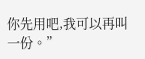你先用吧,我可以再叫一份。”